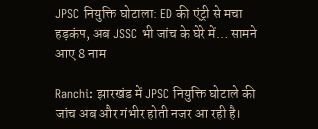JPSC नियुक्ति घोटाला: ED की एंट्री से मचा हड़कंप, अब JSSC भी जांच के घेरे में… सामने आए 8 नाम

Ranchi: झारखंड में JPSC नियुक्ति घोटाले की जांच अब और गंभीर होती नजर आ रही है।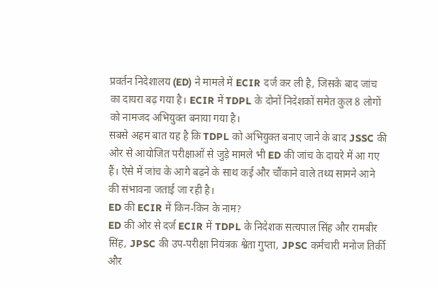प्रवर्तन निदेशालय (ED) ने मामले में ECIR दर्ज कर ली है, जिसके बाद जांच का दायरा बढ़ गया है। ECIR में TDPL के दोनों निदेशकों समेत कुल 8 लोगों को नामजद अभियुक्त बनाया गया है।
सबसे अहम बात यह है कि TDPL को अभियुक्त बनाए जाने के बाद JSSC की ओर से आयोजित परीक्षाओं से जुड़े मामले भी ED की जांच के दायरे में आ गए हैं। ऐसे में जांच के आगे बढ़ने के साथ कई और चौंकाने वाले तथ्य सामने आने की संभावना जताई जा रही है।
ED की ECIR में किन-किन के नाम?
ED की ओर से दर्ज ECIR में TDPL के निदेशक सत्यपाल सिंह और रामबीर सिंह, JPSC की उप-परीक्षा नियंत्रक श्वेता गुप्ता, JPSC कर्मचारी मनोज तिर्की और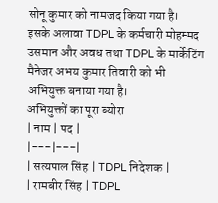सोनू कुमार को नामजद किया गया है।
इसके अलावा TDPL के कर्मचारी मोहम्मद उसमान और अवध तथा TDPL के मार्केटिंग मैनेजर अभय कुमार तिवारी को भी अभियुक्त बनाया गया है।
अभियुक्तों का पूरा ब्योरा
| नाम | पद |
|---|---|
| सत्यपाल सिंह | TDPL निदेशक |
| रामबीर सिंह | TDPL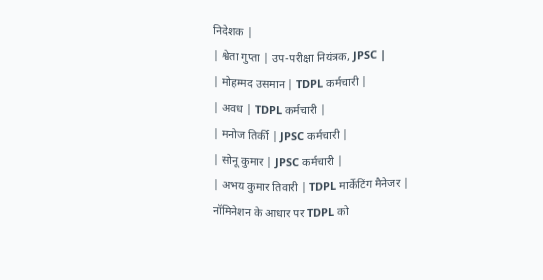निदेशक |
| श्वेता गुप्ता | उप-परीक्षा नियंत्रक, JPSC |
| मोहम्मद उसमान | TDPL कर्मचारी |
| अवध | TDPL कर्मचारी |
| मनोज तिर्की | JPSC कर्मचारी |
| सोनू कुमार | JPSC कर्मचारी |
| अभय कुमार तिवारी | TDPL मार्केटिंग मैनेजर |
नॉमिनेशन के आधार पर TDPL को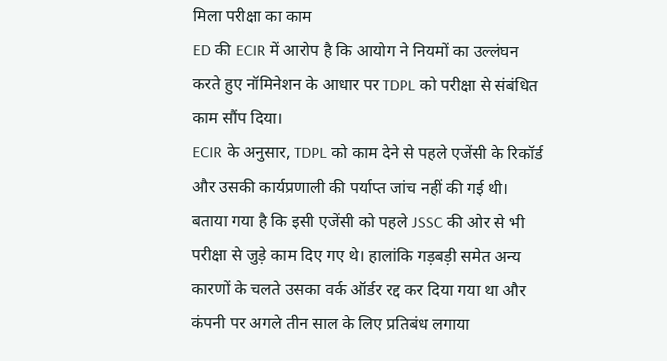मिला परीक्षा का काम
ED की ECIR में आरोप है कि आयोग ने नियमों का उल्लंघन करते हुए नॉमिनेशन के आधार पर TDPL को परीक्षा से संबंधित काम सौंप दिया।
ECIR के अनुसार, TDPL को काम देने से पहले एजेंसी के रिकॉर्ड और उसकी कार्यप्रणाली की पर्याप्त जांच नहीं की गई थी।
बताया गया है कि इसी एजेंसी को पहले JSSC की ओर से भी परीक्षा से जुड़े काम दिए गए थे। हालांकि गड़बड़ी समेत अन्य कारणों के चलते उसका वर्क ऑर्डर रद्द कर दिया गया था और कंपनी पर अगले तीन साल के लिए प्रतिबंध लगाया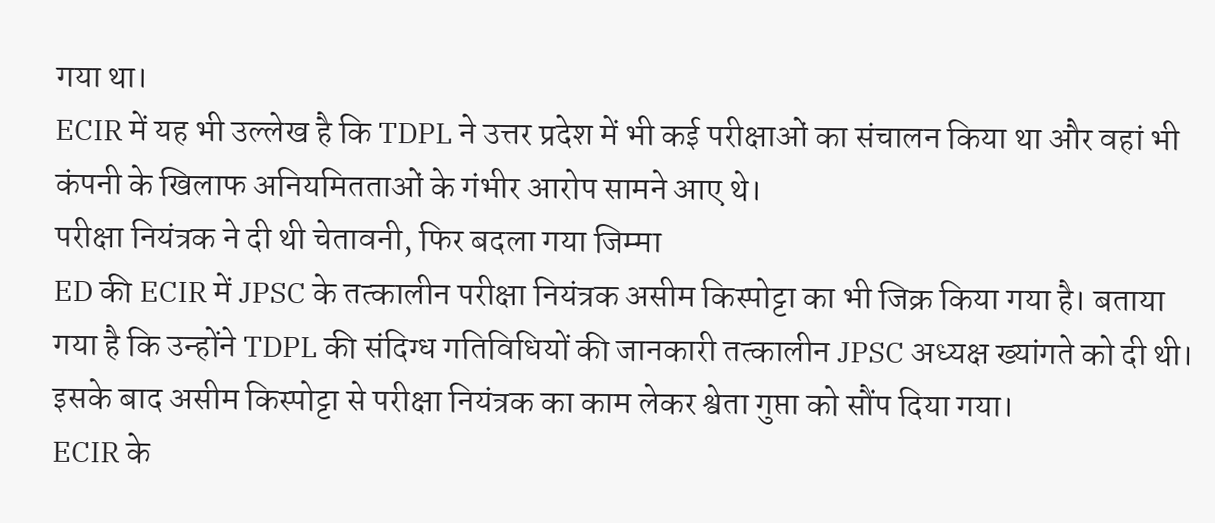गया था।
ECIR में यह भी उल्लेख है कि TDPL ने उत्तर प्रदेश में भी कई परीक्षाओं का संचालन किया था और वहां भी कंपनी के खिलाफ अनियमितताओं के गंभीर आरोप सामने आए थे।
परीक्षा नियंत्रक ने दी थी चेतावनी, फिर बदला गया जिम्मा
ED की ECIR में JPSC के तत्कालीन परीक्षा नियंत्रक असीम किस्पोट्टा का भी जिक्र किया गया है। बताया गया है कि उन्होंने TDPL की संदिग्ध गतिविधियों की जानकारी तत्कालीन JPSC अध्यक्ष ख्यांगते को दी थी।
इसके बाद असीम किस्पोट्टा से परीक्षा नियंत्रक का काम लेकर श्वेता गुप्ता को सौंप दिया गया।
ECIR के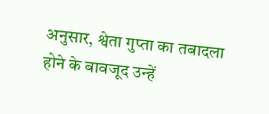अनुसार, श्वेता गुप्ता का तबादला होने के बावजूद उन्हें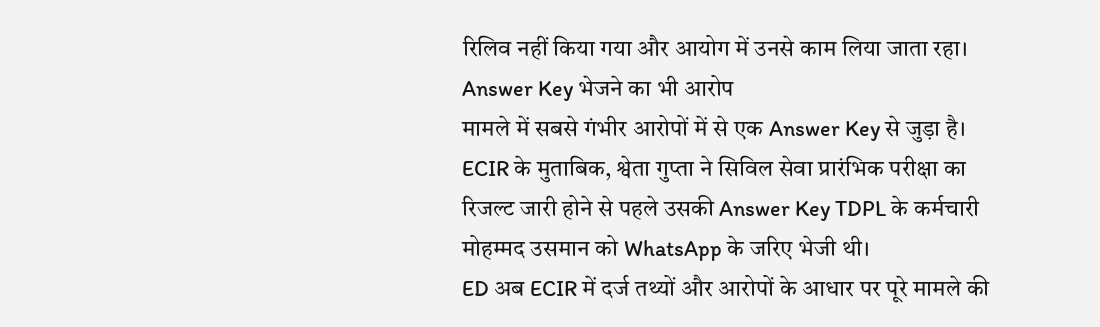रिलिव नहीं किया गया और आयोग में उनसे काम लिया जाता रहा।
Answer Key भेजने का भी आरोप
मामले में सबसे गंभीर आरोपों में से एक Answer Key से जुड़ा है।
ECIR के मुताबिक, श्वेता गुप्ता ने सिविल सेवा प्रारंभिक परीक्षा का रिजल्ट जारी होने से पहले उसकी Answer Key TDPL के कर्मचारी मोहम्मद उसमान को WhatsApp के जरिए भेजी थी।
ED अब ECIR में दर्ज तथ्यों और आरोपों के आधार पर पूरे मामले की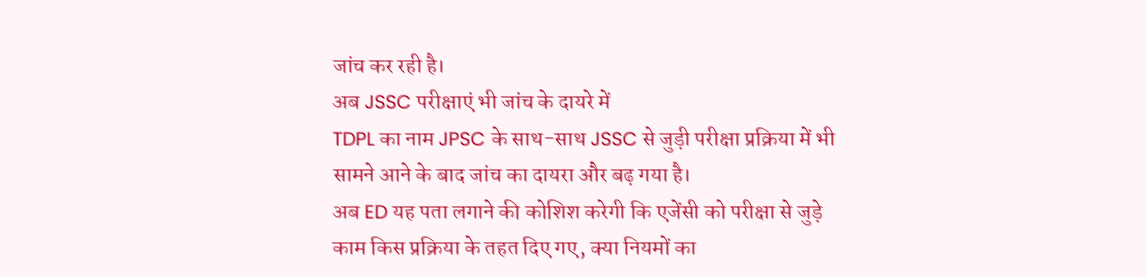जांच कर रही है।
अब JSSC परीक्षाएं भी जांच के दायरे में
TDPL का नाम JPSC के साथ-साथ JSSC से जुड़ी परीक्षा प्रक्रिया में भी सामने आने के बाद जांच का दायरा और बढ़ गया है।
अब ED यह पता लगाने की कोशिश करेगी कि एजेंसी को परीक्षा से जुड़े काम किस प्रक्रिया के तहत दिए गए, क्या नियमों का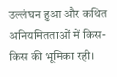उल्लंघन हुआ और कथित अनियमितताओं में किस-किस की भूमिका रही।